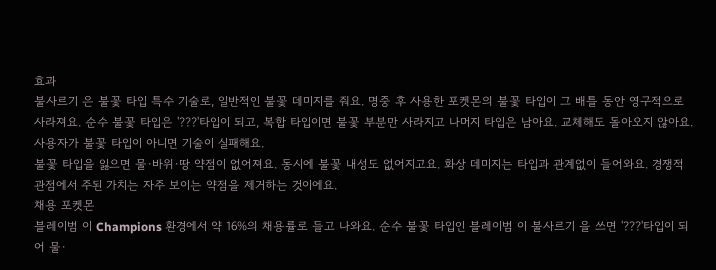효과
불사르기 은 불꽃 타입 특수 기술로, 일반적인 불꽃 데미지를 줘요. 명중 후 사용한 포켓몬의 불꽃 타입이 그 배틀 동안 영구적으로 사라져요. 순수 불꽃 타입은 '???'타입이 되고, 복합 타입이면 불꽃 부분만 사라지고 나머지 타입은 남아요. 교체해도 돌아오지 않아요.
사용자가 불꽃 타입이 아니면 기술이 실패해요.
불꽃 타입을 잃으면 물·바위·땅 약점이 없어져요. 동시에 불꽃 내성도 없어지고요. 화상 데미지는 타입과 관계없이 들어와요. 경쟁적 관점에서 주된 가치는 자주 보이는 약점을 제거하는 것이에요.
채용 포켓몬
블레이범 이 Champions 환경에서 약 16%의 채용률로 들고 나와요. 순수 불꽃 타입인 블레이범 이 불사르기 을 쓰면 '???'타입이 되어 물·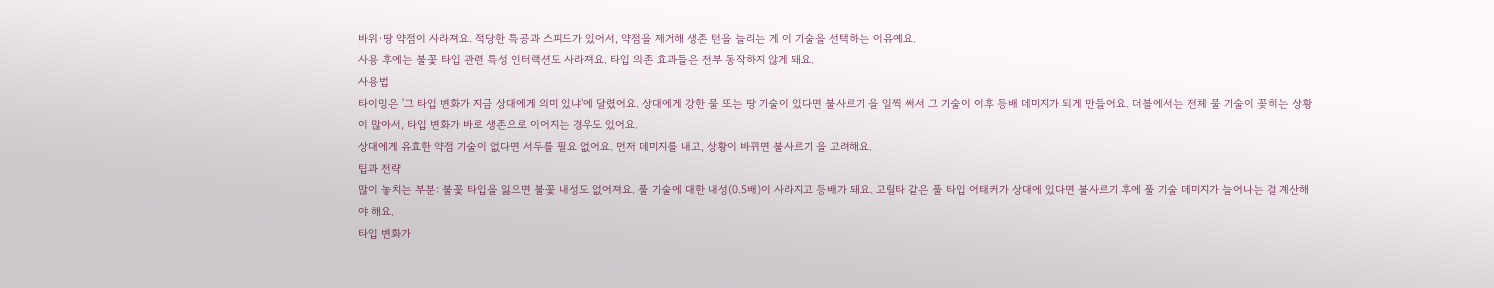바위·땅 약점이 사라져요. 적당한 특공과 스피드가 있어서, 약점을 제거해 생존 턴을 늘리는 게 이 기술을 선택하는 이유예요.
사용 후에는 불꽃 타입 관련 특성 인터랙션도 사라져요. 타입 의존 효과들은 전부 동작하지 않게 돼요.
사용법
타이밍은 '그 타입 변화가 지금 상대에게 의미 있냐'에 달렸어요. 상대에게 강한 물 또는 땅 기술이 있다면 불사르기 을 일찍 써서 그 기술이 이후 등배 데미지가 되게 만들어요. 더블에서는 전체 물 기술이 꽂히는 상황이 많아서, 타입 변화가 바로 생존으로 이어지는 경우도 있어요.
상대에게 유효한 약점 기술이 없다면 서두를 필요 없어요. 먼저 데미지를 내고, 상황이 바뀌면 불사르기 을 고려해요.
팁과 전략
많이 놓치는 부분: 불꽃 타입을 잃으면 불꽃 내성도 없어져요. 풀 기술에 대한 내성(0.5배)이 사라지고 등배가 돼요. 고릴타 같은 풀 타입 어태커가 상대에 있다면 불사르기 후에 풀 기술 데미지가 늘어나는 걸 계산해야 해요.
타입 변화가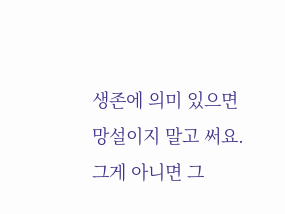생존에 의미 있으면 망설이지 말고 써요. 그게 아니면 그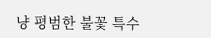냥 평범한 불꽃 특수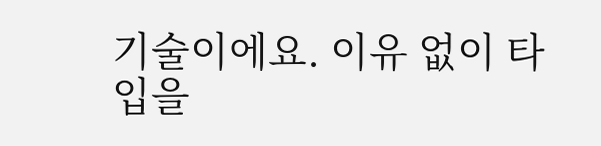기술이에요. 이유 없이 타입을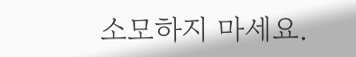소모하지 마세요.